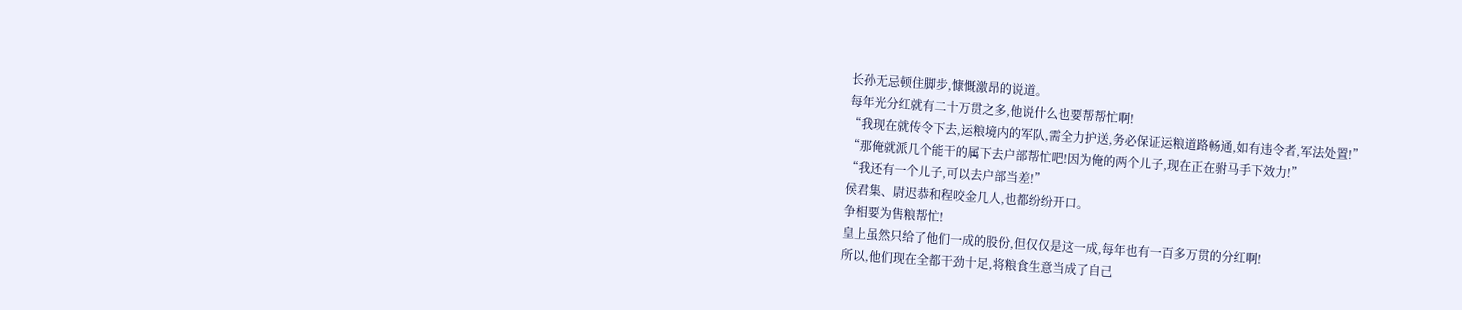长孙无忌顿住脚步,慷慨激昂的说道。
每年光分红就有二十万贯之多,他说什么也要帮帮忙啊!
“我现在就传令下去,运粮境内的军队,需全力护送,务必保证运粮道路畅通,如有违令者,军法处置!”
“那俺就派几个能干的属下去户部帮忙吧!因为俺的两个儿子,现在正在驸马手下效力!”
“我还有一个儿子,可以去户部当差!”
侯君集、尉迟恭和程咬金几人,也都纷纷开口。
争相要为售粮帮忙!
皇上虽然只给了他们一成的股份,但仅仅是这一成,每年也有一百多万贯的分红啊!
所以,他们现在全都干劲十足,将粮食生意当成了自己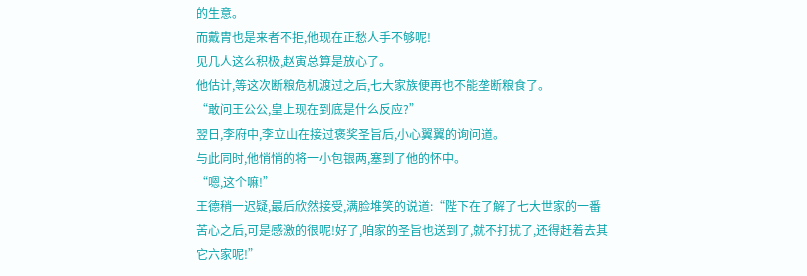的生意。
而戴胄也是来者不拒,他现在正愁人手不够呢!
见几人这么积极,赵寅总算是放心了。
他估计,等这次断粮危机渡过之后,七大家族便再也不能垄断粮食了。
“敢问王公公,皇上现在到底是什么反应?”
翌日,李府中,李立山在接过褒奖圣旨后,小心翼翼的询问道。
与此同时,他悄悄的将一小包银两,塞到了他的怀中。
“嗯,这个嘛!”
王德稍一迟疑,最后欣然接受,满脸堆笑的说道:“陛下在了解了七大世家的一番苦心之后,可是感激的很呢!好了,咱家的圣旨也送到了,就不打扰了,还得赶着去其它六家呢!”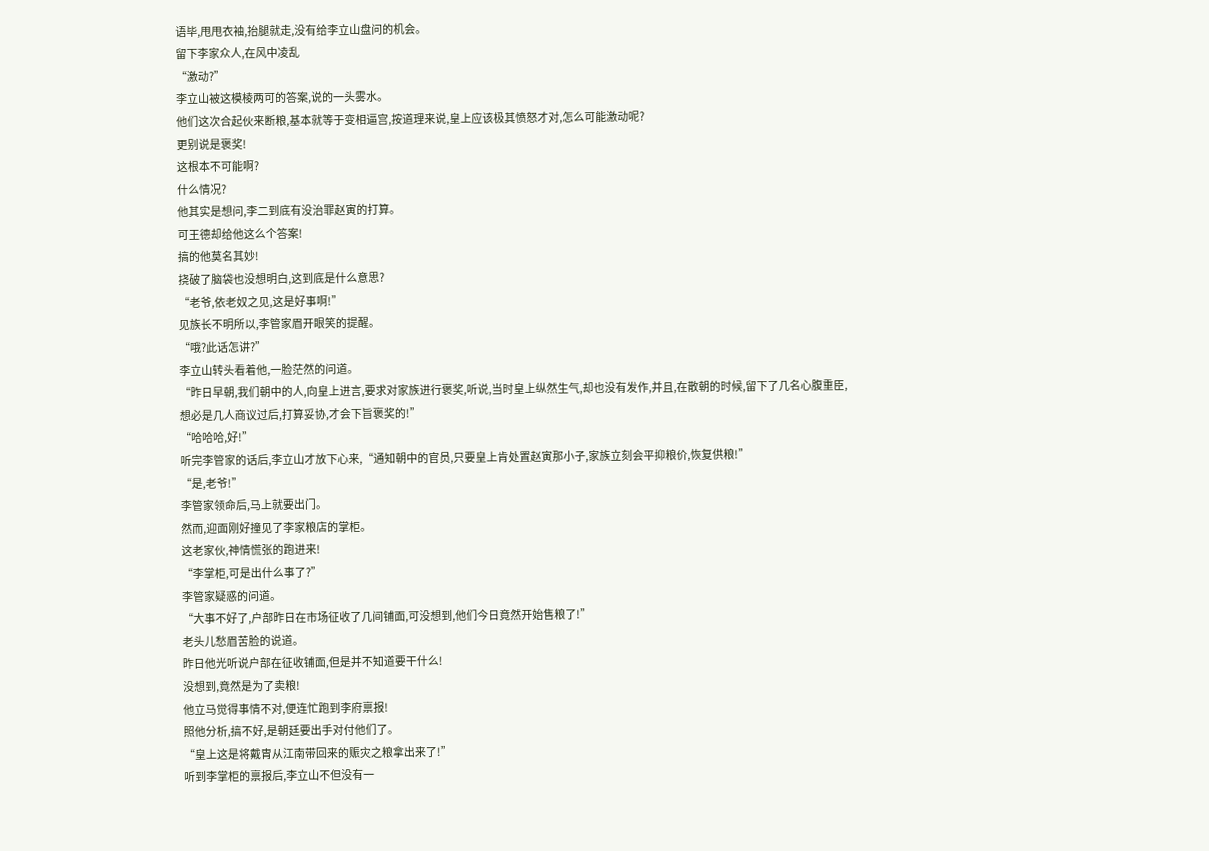语毕,甩甩衣袖,抬腿就走,没有给李立山盘问的机会。
留下李家众人,在风中凌乱
“激动?”
李立山被这模棱两可的答案,说的一头雾水。
他们这次合起伙来断粮,基本就等于变相逼宫,按道理来说,皇上应该极其愤怒才对,怎么可能激动呢?
更别说是褒奖!
这根本不可能啊?
什么情况?
他其实是想问,李二到底有没治罪赵寅的打算。
可王德却给他这么个答案!
搞的他莫名其妙!
挠破了脑袋也没想明白,这到底是什么意思?
“老爷,依老奴之见,这是好事啊!”
见族长不明所以,李管家眉开眼笑的提醒。
“哦?此话怎讲?”
李立山转头看着他,一脸茫然的问道。
“昨日早朝,我们朝中的人,向皇上进言,要求对家族进行褒奖,听说,当时皇上纵然生气,却也没有发作,并且,在散朝的时候,留下了几名心腹重臣,想必是几人商议过后,打算妥协,才会下旨褒奖的!”
“哈哈哈,好!”
听完李管家的话后,李立山才放下心来,“通知朝中的官员,只要皇上肯处置赵寅那小子,家族立刻会平抑粮价,恢复供粮!”
“是,老爷!”
李管家领命后,马上就要出门。
然而,迎面刚好撞见了李家粮店的掌柜。
这老家伙,神情慌张的跑进来!
“李掌柜,可是出什么事了?”
李管家疑惑的问道。
“大事不好了,户部昨日在市场征收了几间铺面,可没想到,他们今日竟然开始售粮了!”
老头儿愁眉苦脸的说道。
昨日他光听说户部在征收铺面,但是并不知道要干什么!
没想到,竟然是为了卖粮!
他立马觉得事情不对,便连忙跑到李府禀报!
照他分析,搞不好,是朝廷要出手对付他们了。
“皇上这是将戴胄从江南带回来的赈灾之粮拿出来了!”
听到李掌柜的禀报后,李立山不但没有一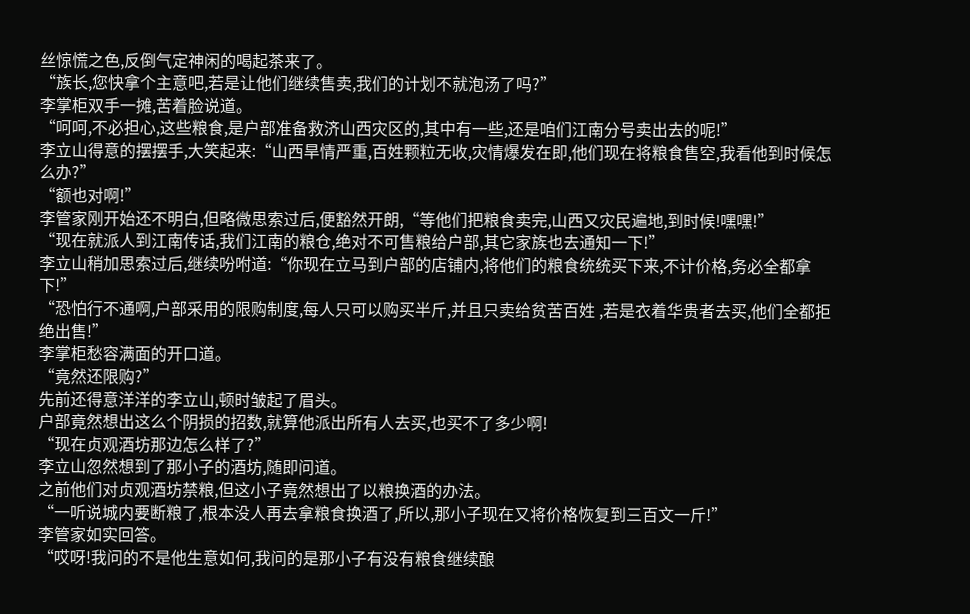丝惊慌之色,反倒气定神闲的喝起茶来了。
“族长,您快拿个主意吧,若是让他们继续售卖,我们的计划不就泡汤了吗?”
李掌柜双手一摊,苦着脸说道。
“呵呵,不必担心,这些粮食,是户部准备救济山西灾区的,其中有一些,还是咱们江南分号卖出去的呢!”
李立山得意的摆摆手,大笑起来:“山西旱情严重,百姓颗粒无收,灾情爆发在即,他们现在将粮食售空,我看他到时候怎么办?”
“额也对啊!”
李管家刚开始还不明白,但略微思索过后,便豁然开朗,“等他们把粮食卖完,山西又灾民遍地,到时候!嘿嘿!”
“现在就派人到江南传话,我们江南的粮仓,绝对不可售粮给户部,其它家族也去通知一下!”
李立山稍加思索过后,继续吩咐道:“你现在立马到户部的店铺内,将他们的粮食统统买下来,不计价格,务必全都拿下!”
“恐怕行不通啊,户部采用的限购制度,每人只可以购买半斤,并且只卖给贫苦百姓 ,若是衣着华贵者去买,他们全都拒绝出售!”
李掌柜愁容满面的开口道。
“竟然还限购?”
先前还得意洋洋的李立山,顿时皱起了眉头。
户部竟然想出这么个阴损的招数,就算他派出所有人去买,也买不了多少啊!
“现在贞观酒坊那边怎么样了?”
李立山忽然想到了那小子的酒坊,随即问道。
之前他们对贞观酒坊禁粮,但这小子竟然想出了以粮换酒的办法。
“一听说城内要断粮了,根本没人再去拿粮食换酒了,所以,那小子现在又将价格恢复到三百文一斤!”
李管家如实回答。
“哎呀!我问的不是他生意如何,我问的是那小子有没有粮食继续酿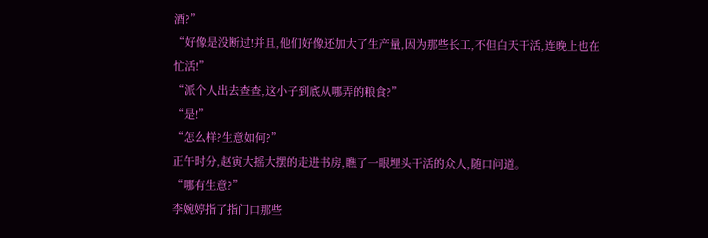酒?”
“好像是没断过!并且,他们好像还加大了生产量,因为那些长工,不但白天干活,连晚上也在忙活!”
“派个人出去查查,这小子到底从哪弄的粮食?”
“是!”
“怎么样?生意如何?”
正午时分,赵寅大摇大摆的走进书房,瞧了一眼埋头干活的众人,随口问道。
“哪有生意?”
李婉婷指了指门口那些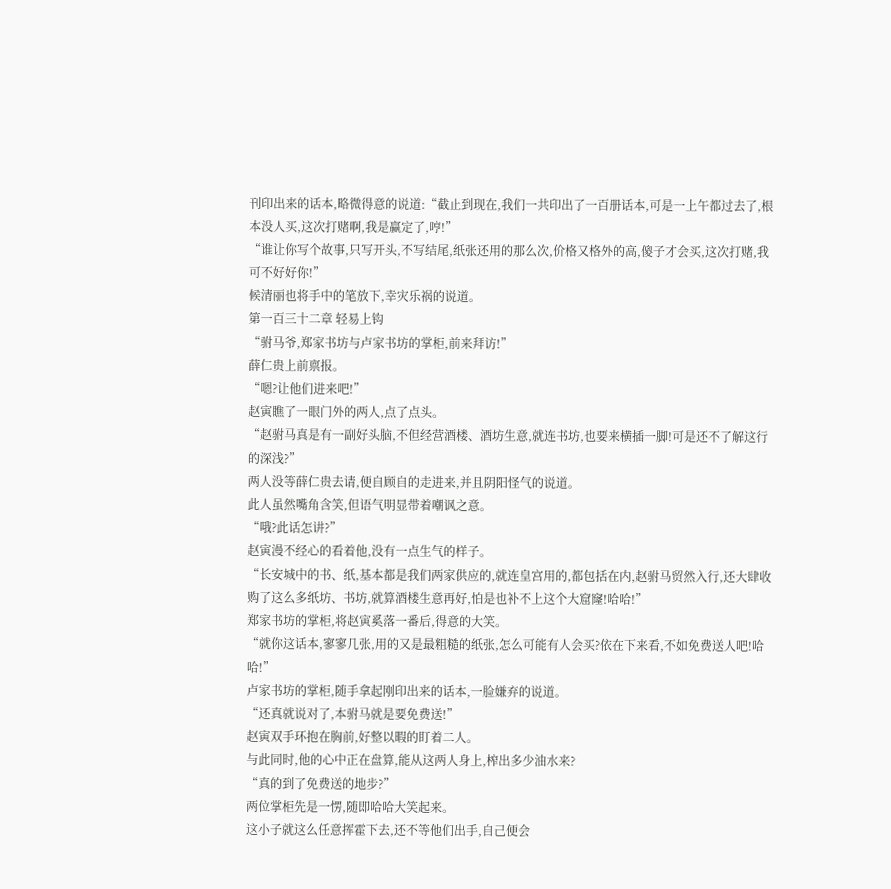刊印出来的话本,略微得意的说道:“截止到现在,我们一共印出了一百册话本,可是一上午都过去了,根本没人买,这次打赌啊,我是赢定了,哼!”
“谁让你写个故事,只写开头,不写结尾,纸张还用的那么次,价格又格外的高,傻子才会买,这次打赌,我可不好好你!”
候清丽也将手中的笔放下,幸灾乐祸的说道。
第一百三十二章 轻易上钩
“驸马爷,郑家书坊与卢家书坊的掌柜,前来拜访!”
薛仁贵上前禀报。
“嗯?让他们进来吧!”
赵寅瞧了一眼门外的两人,点了点头。
“赵驸马真是有一副好头脑,不但经营酒楼、酒坊生意,就连书坊,也要来横插一脚!可是还不了解这行的深浅?”
两人没等薛仁贵去请,便自顾自的走进来,并且阴阳怪气的说道。
此人虽然嘴角含笑,但语气明显带着嘲讽之意。
“哦?此话怎讲?”
赵寅漫不经心的看着他,没有一点生气的样子。
“长安城中的书、纸,基本都是我们两家供应的,就连皇宫用的,都包括在内,赵驸马贸然入行,还大肆收购了这么多纸坊、书坊,就算酒楼生意再好,怕是也补不上这个大窟窿!哈哈!”
郑家书坊的掌柜,将赵寅奚落一番后,得意的大笑。
“就你这话本,寥寥几张,用的又是最粗糙的纸张,怎么可能有人会买?依在下来看,不如免费送人吧!哈哈!”
卢家书坊的掌柜,随手拿起刚印出来的话本,一脸嫌弃的说道。
“还真就说对了,本驸马就是要免费送!”
赵寅双手环抱在胸前,好整以暇的盯着二人。
与此同时,他的心中正在盘算,能从这两人身上,榨出多少油水来?
“真的到了免费送的地步?”
两位掌柜先是一愣,随即哈哈大笑起来。
这小子就这么任意挥霍下去,还不等他们出手,自己便会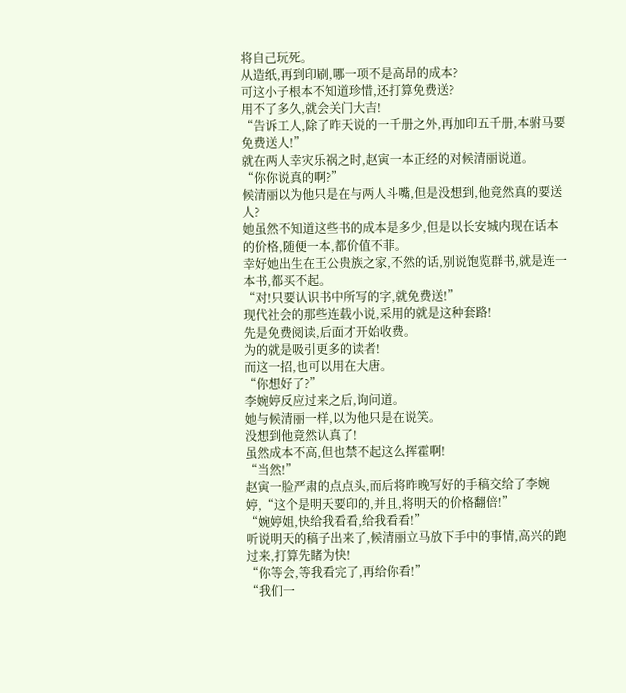将自己玩死。
从造纸,再到印刷,哪一项不是高昂的成本?
可这小子根本不知道珍惜,还打算免费送?
用不了多久,就会关门大吉!
“告诉工人,除了昨天说的一千册之外,再加印五千册,本驸马要免费送人!”
就在两人幸灾乐祸之时,赵寅一本正经的对候清丽说道。
“你你说真的啊?”
候清丽以为他只是在与两人斗嘴,但是没想到,他竟然真的要送人?
她虽然不知道这些书的成本是多少,但是以长安城内现在话本的价格,随便一本,都价值不菲。
幸好她出生在王公贵族之家,不然的话,别说饱览群书,就是连一本书,都买不起。
“对!只要认识书中所写的字,就免费送!”
现代社会的那些连载小说,采用的就是这种套路!
先是免费阅读,后面才开始收费。
为的就是吸引更多的读者!
而这一招,也可以用在大唐。
“你想好了?”
李婉婷反应过来之后,询问道。
她与候清丽一样,以为他只是在说笑。
没想到他竟然认真了!
虽然成本不高,但也禁不起这么挥霍啊!
“当然!”
赵寅一脸严肃的点点头,而后将昨晚写好的手稿交给了李婉婷,“这个是明天要印的,并且,将明天的价格翻倍!”
“婉婷姐,快给我看看,给我看看!”
听说明天的稿子出来了,候清丽立马放下手中的事情,高兴的跑过来,打算先睹为快!
“你等会,等我看完了,再给你看!”
“我们一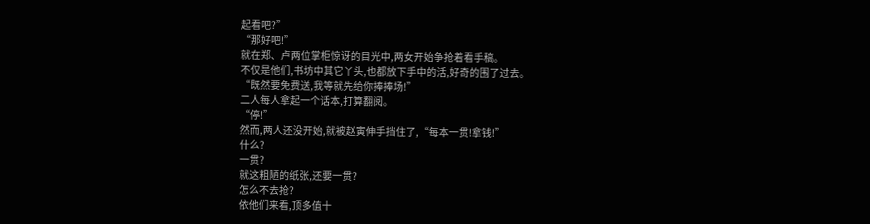起看吧?”
“那好吧!”
就在郑、卢两位掌柜惊讶的目光中,两女开始争抢着看手稿。
不仅是他们,书坊中其它丫头,也都放下手中的活,好奇的围了过去。
“既然要免费送,我等就先给你捧捧场!”
二人每人拿起一个话本,打算翻阅。
“停!”
然而,两人还没开始,就被赵寅伸手挡住了,“每本一贯!拿钱!”
什么?
一贯?
就这粗陋的纸张,还要一贯?
怎么不去抢?
依他们来看,顶多值十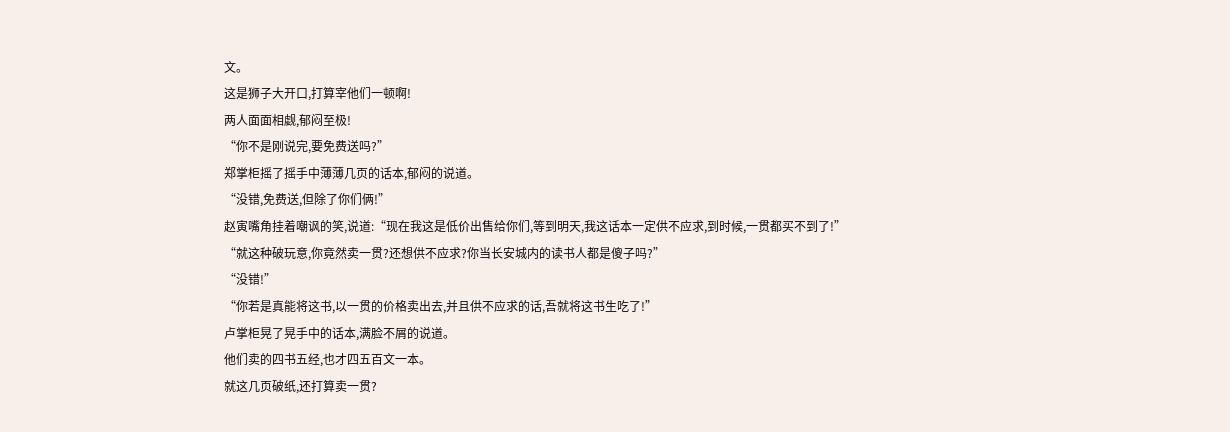文。
这是狮子大开口,打算宰他们一顿啊!
两人面面相觑,郁闷至极!
“你不是刚说完,要免费送吗?”
郑掌柜摇了摇手中薄薄几页的话本,郁闷的说道。
“没错,免费送,但除了你们俩!”
赵寅嘴角挂着嘲讽的笑,说道:“现在我这是低价出售给你们,等到明天,我这话本一定供不应求,到时候,一贯都买不到了!”
“就这种破玩意,你竟然卖一贯?还想供不应求?你当长安城内的读书人都是傻子吗?”
“没错!”
“你若是真能将这书,以一贯的价格卖出去,并且供不应求的话,吾就将这书生吃了!”
卢掌柜晃了晃手中的话本,满脸不屑的说道。
他们卖的四书五经,也才四五百文一本。
就这几页破纸,还打算卖一贯?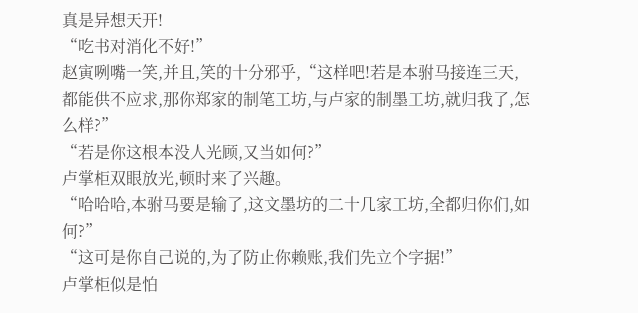真是异想天开!
“吃书对消化不好!”
赵寅咧嘴一笑,并且,笑的十分邪乎,“这样吧!若是本驸马接连三天,都能供不应求,那你郑家的制笔工坊,与卢家的制墨工坊,就归我了,怎么样?”
“若是你这根本没人光顾,又当如何?”
卢掌柜双眼放光,顿时来了兴趣。
“哈哈哈,本驸马要是输了,这文墨坊的二十几家工坊,全都归你们,如何?”
“这可是你自己说的,为了防止你赖账,我们先立个字据!”
卢掌柜似是怕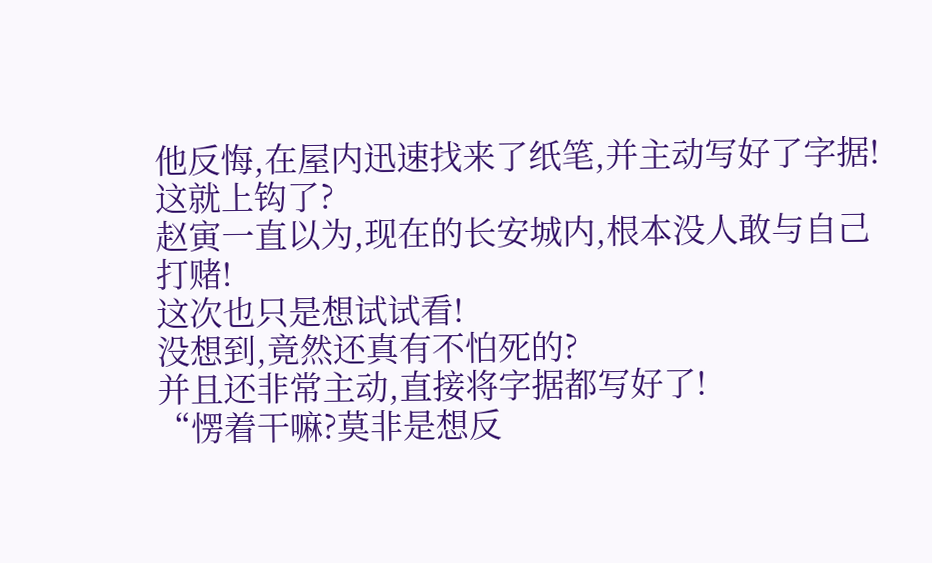他反悔,在屋内迅速找来了纸笔,并主动写好了字据!
这就上钩了?
赵寅一直以为,现在的长安城内,根本没人敢与自己打赌!
这次也只是想试试看!
没想到,竟然还真有不怕死的?
并且还非常主动,直接将字据都写好了!
“愣着干嘛?莫非是想反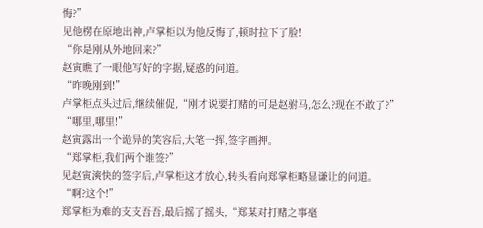悔?”
见他楞在原地出神,卢掌柜以为他反悔了,顿时拉下了脸!
“你是刚从外地回来?”
赵寅瞧了一眼他写好的字据,疑惑的问道。
“昨晚刚到!”
卢掌柜点头过后,继续催促,“刚才说要打赌的可是赵驸马,怎么?现在不敢了?”
“哪里,哪里!”
赵寅露出一个诡异的笑容后,大笔一挥,签字画押。
“郑掌柜,我们两个谁签?”
见赵寅漺快的签字后,卢掌柜这才放心,转头看向郑掌柜略显谦让的问道。
“啊?这个!”
郑掌柜为难的支支吾吾,最后摇了摇头,“郑某对打赌之事毫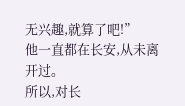无兴趣,就算了吧!”
他一直都在长安,从未离开过。
所以,对长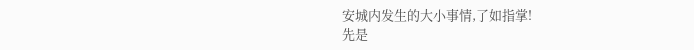安城内发生的大小事情,了如指掌!
先是